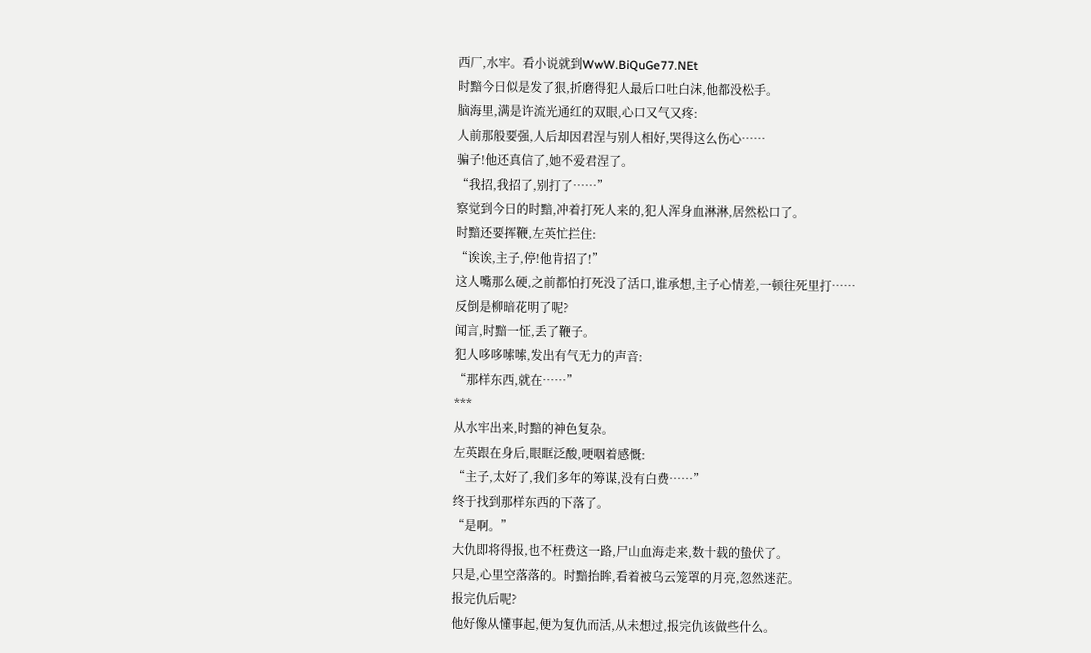西厂,水牢。看小说就到WwW.BiQuGe77.NEt
时黯今日似是发了狠,折磨得犯人最后口吐白沫,他都没松手。
脑海里,满是许流光通红的双眼,心口又气又疼:
人前那般要强,人后却因君涅与别人相好,哭得这么伤心……
骗子!他还真信了,她不爱君涅了。
“我招,我招了,别打了……”
察觉到今日的时黯,冲着打死人来的,犯人浑身血淋淋,居然松口了。
时黯还要挥鞭,左英忙拦住:
“诶诶,主子,停!他肯招了!”
这人嘴那么硬,之前都怕打死没了活口,谁承想,主子心情差,一顿往死里打……
反倒是柳暗花明了呢?
闻言,时黯一怔,丢了鞭子。
犯人哆哆嗦嗦,发出有气无力的声音:
“那样东西,就在……”
***
从水牢出来,时黯的神色复杂。
左英跟在身后,眼眶泛酸,哽咽着感慨:
“主子,太好了,我们多年的筹谋,没有白费……”
终于找到那样东西的下落了。
“是啊。”
大仇即将得报,也不枉费这一路,尸山血海走来,数十载的蛰伏了。
只是,心里空落落的。时黯抬眸,看着被乌云笼罩的月亮,忽然迷茫。
报完仇后呢?
他好像从懂事起,便为复仇而活,从未想过,报完仇该做些什么。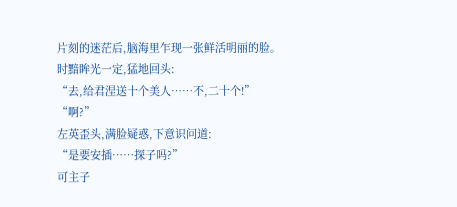片刻的迷茫后,脑海里乍现一张鲜活明丽的脸。
时黯眸光一定,猛地回头:
“去,给君涅送十个美人……不,二十个!”
“啊?”
左英歪头,满脸疑惑,下意识问道:
“是要安插……探子吗?”
可主子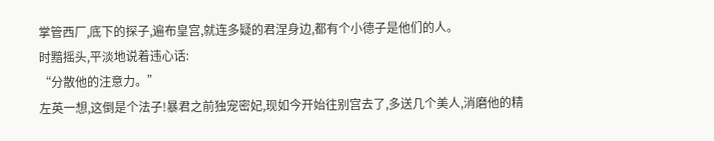掌管西厂,底下的探子,遍布皇宫,就连多疑的君涅身边,都有个小德子是他们的人。
时黯摇头,平淡地说着违心话:
“分散他的注意力。”
左英一想,这倒是个法子!暴君之前独宠密妃,现如今开始往别宫去了,多送几个美人,消磨他的精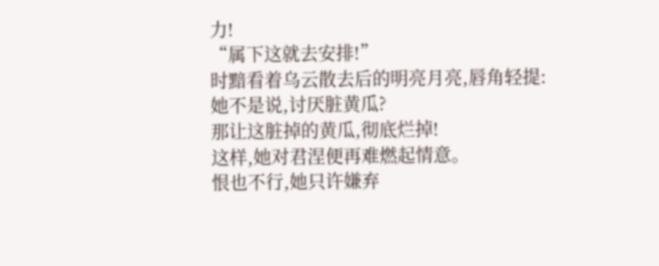力!
“属下这就去安排!”
时黯看着乌云散去后的明亮月亮,唇角轻提:
她不是说,讨厌脏黄瓜?
那让这脏掉的黄瓜,彻底烂掉!
这样,她对君涅便再难燃起情意。
恨也不行,她只许嫌弃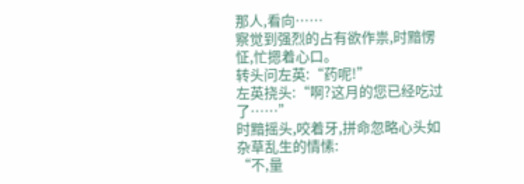那人,看向……
察觉到强烈的占有欲作祟,时黯愣怔,忙摁着心口。
转头问左英:“药呢!”
左英挠头:“啊?这月的您已经吃过了……”
时黯摇头,咬着牙,拼命忽略心头如杂草乱生的情愫:
“不,量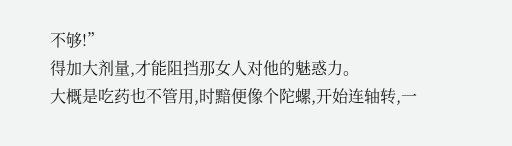不够!”
得加大剂量,才能阻挡那女人对他的魅惑力。
大概是吃药也不管用,时黯便像个陀螺,开始连轴转,一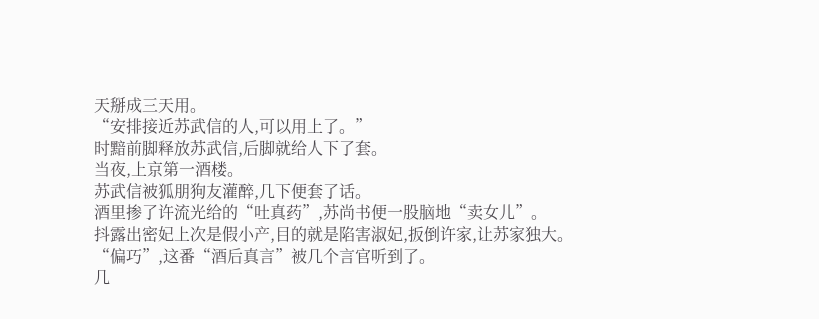天掰成三天用。
“安排接近苏武信的人,可以用上了。”
时黯前脚释放苏武信,后脚就给人下了套。
当夜,上京第一酒楼。
苏武信被狐朋狗友灌醉,几下便套了话。
酒里掺了许流光给的“吐真药”,苏尚书便一股脑地“卖女儿”。
抖露出密妃上次是假小产,目的就是陷害淑妃,扳倒许家,让苏家独大。
“偏巧”,这番“酒后真言”被几个言官听到了。
几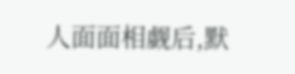人面面相觑后,默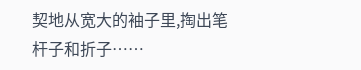契地从宽大的袖子里,掏出笔杆子和折子……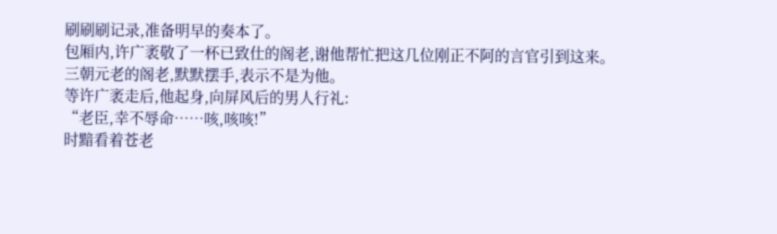刷刷刷记录,准备明早的奏本了。
包厢内,许广袤敬了一杯已致仕的阁老,谢他帮忙把这几位刚正不阿的言官引到这来。
三朝元老的阁老,默默摆手,表示不是为他。
等许广袤走后,他起身,向屏风后的男人行礼:
“老臣,幸不辱命……咳,咳咳!”
时黯看着苍老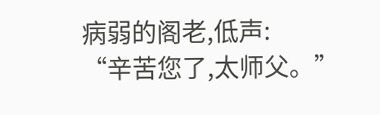病弱的阁老,低声:
“辛苦您了,太师父。”